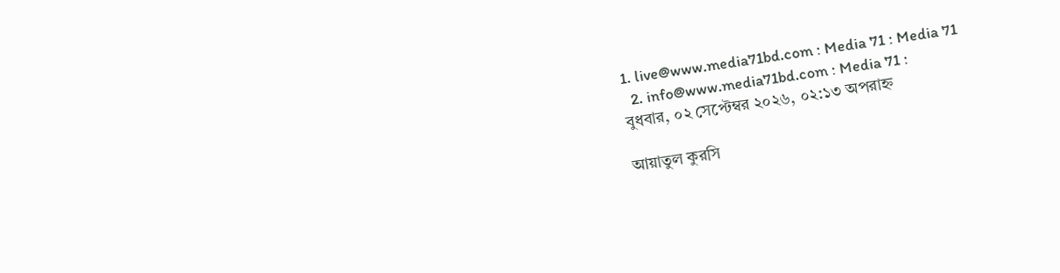1. live@www.media71bd.com : Media 71 : Media 71
  2. info@www.media71bd.com : Media 71 :
বুধবার, ০২ সেপ্টেম্বর ২০২৬, ০২:১৩ অপরাহ্ন

আয়াতুল কুরসি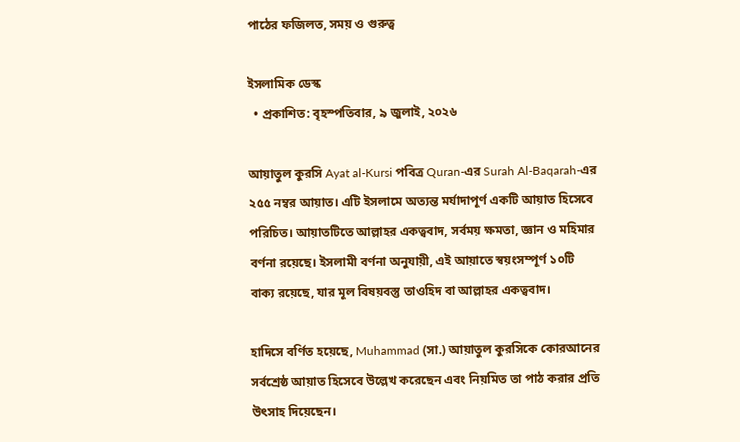পাঠের ফজিলত, সময় ও গুরুত্ব

ইসলামিক ডেস্ক
  • প্রকাশিত: বৃহস্পতিবার, ৯ জুলাই, ২০২৬

আয়াতুল কুরসি Ayat al-Kursi পবিত্র Quran-এর Surah Al-Baqarah-এর ২৫৫ নম্বর আয়াত। এটি ইসলামে অত্যন্ত মর্যাদাপূর্ণ একটি আয়াত হিসেবে পরিচিত। আয়াতটিতে আল্লাহর একত্ববাদ, সর্বময় ক্ষমতা, জ্ঞান ও মহিমার বর্ণনা রয়েছে। ইসলামী বর্ণনা অনুযায়ী, এই আয়াতে স্বয়ংসম্পূর্ণ ১০টি বাক্য রয়েছে, যার মূল বিষয়বস্তু তাওহিদ বা আল্লাহর একত্ববাদ।

হাদিসে বর্ণিত হয়েছে, Muhammad (সা.) আয়াতুল কুরসিকে কোরআনের সর্বশ্রেষ্ঠ আয়াত হিসেবে উল্লেখ করেছেন এবং নিয়মিত তা পাঠ করার প্রতি উৎসাহ দিয়েছেন।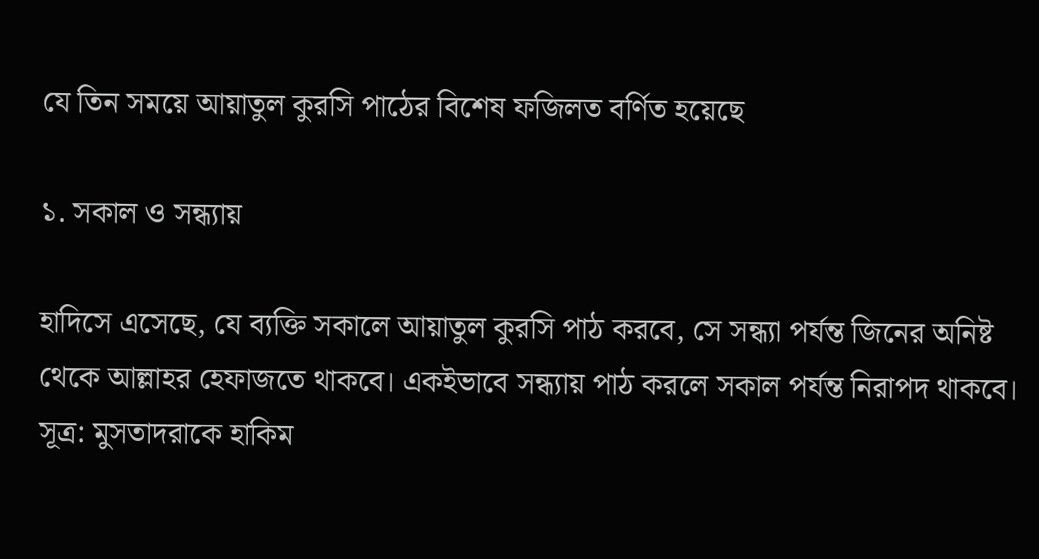যে তিন সময়ে আয়াতুল কুরসি পাঠের বিশেষ ফজিলত বর্ণিত হয়েছে

১. সকাল ও সন্ধ্যায়

হাদিসে এসেছে, যে ব্যক্তি সকালে আয়াতুল কুরসি পাঠ করবে, সে সন্ধ্যা পর্যন্ত জিনের অনিষ্ট থেকে আল্লাহর হেফাজতে থাকবে। একইভাবে সন্ধ্যায় পাঠ করলে সকাল পর্যন্ত নিরাপদ থাকবে।
সূত্র: মুসতাদরাকে হাকিম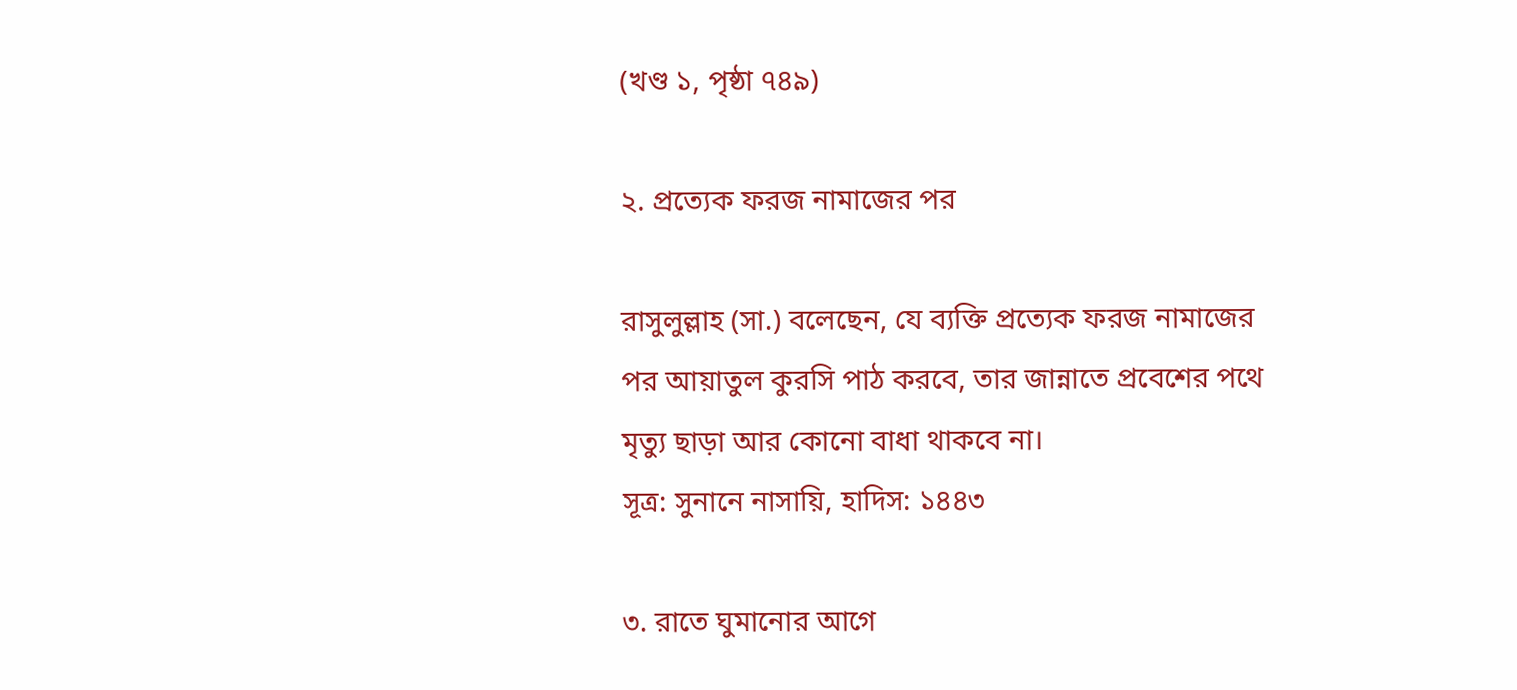(খণ্ড ১, পৃষ্ঠা ৭৪৯)

২. প্রত্যেক ফরজ নামাজের পর

রাসুলুল্লাহ (সা.) বলেছেন, যে ব্যক্তি প্রত্যেক ফরজ নামাজের পর আয়াতুল কুরসি পাঠ করবে, তার জান্নাতে প্রবেশের পথে মৃত্যু ছাড়া আর কোনো বাধা থাকবে না।
সূত্র: সুনানে নাসায়ি, হাদিস: ১৪৪৩

৩. রাতে ঘুমানোর আগে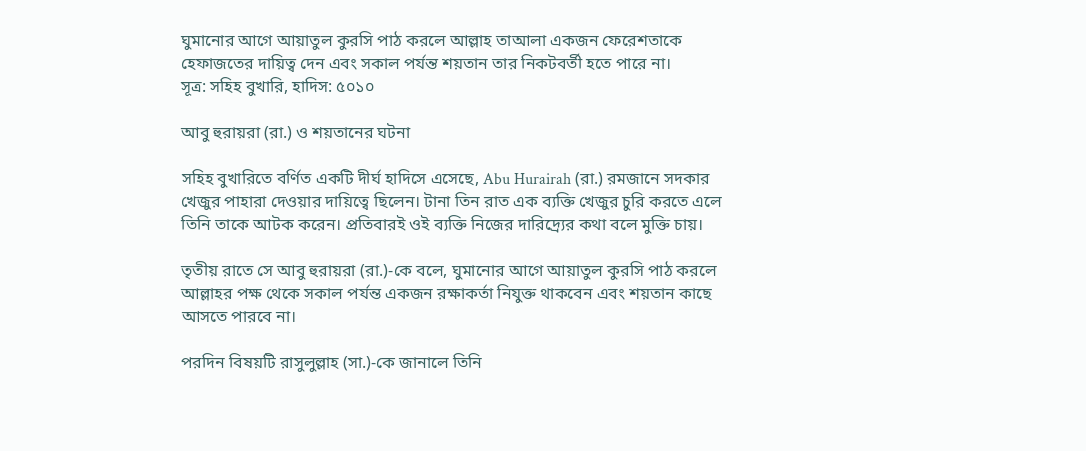ঘুমানোর আগে আয়াতুল কুরসি পাঠ করলে আল্লাহ তাআলা একজন ফেরেশতাকে হেফাজতের দায়িত্ব দেন এবং সকাল পর্যন্ত শয়তান তার নিকটবর্তী হতে পারে না।
সূত্র: সহিহ বুখারি, হাদিস: ৫০১০

আবু হুরায়রা (রা.) ও শয়তানের ঘটনা

সহিহ বুখারিতে বর্ণিত একটি দীর্ঘ হাদিসে এসেছে, Abu Hurairah (রা.) রমজানে সদকার খেজুর পাহারা দেওয়ার দায়িত্বে ছিলেন। টানা তিন রাত এক ব্যক্তি খেজুর চুরি করতে এলে তিনি তাকে আটক করেন। প্রতিবারই ওই ব্যক্তি নিজের দারিদ্র্যের কথা বলে মুক্তি চায়।

তৃতীয় রাতে সে আবু হুরায়রা (রা.)-কে বলে, ঘুমানোর আগে আয়াতুল কুরসি পাঠ করলে আল্লাহর পক্ষ থেকে সকাল পর্যন্ত একজন রক্ষাকর্তা নিযুক্ত থাকবেন এবং শয়তান কাছে আসতে পারবে না।

পরদিন বিষয়টি রাসুলুল্লাহ (সা.)-কে জানালে তিনি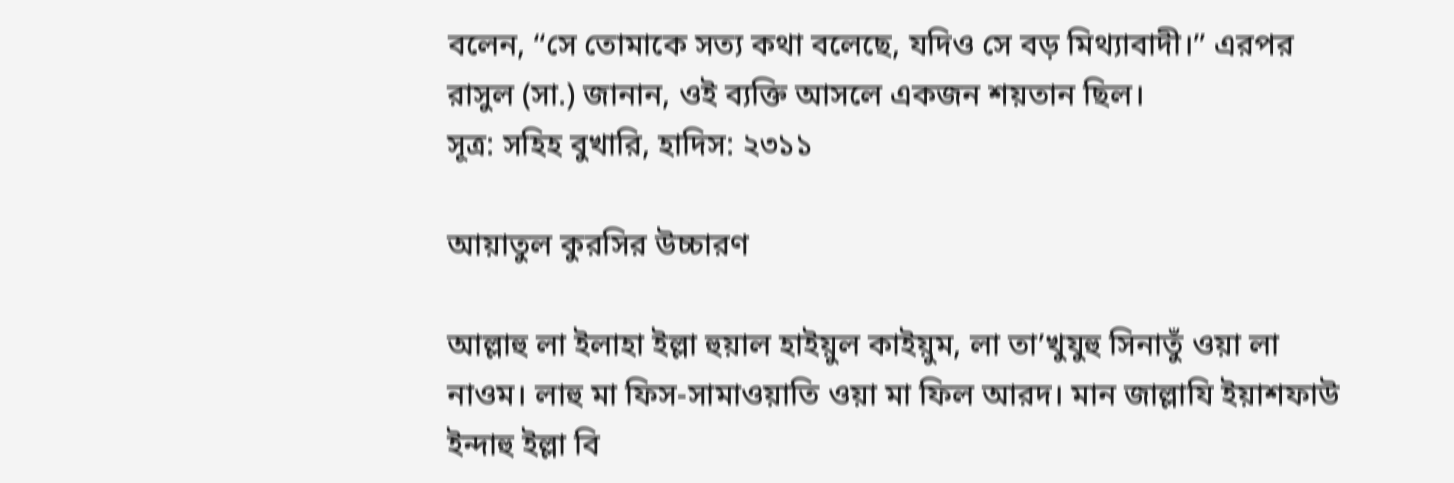বলেন, “সে তোমাকে সত্য কথা বলেছে, যদিও সে বড় মিথ্যাবাদী।” এরপর রাসুল (সা.) জানান, ওই ব্যক্তি আসলে একজন শয়তান ছিল।
সূত্র: সহিহ বুখারি, হাদিস: ২৩১১

আয়াতুল কুরসির উচ্চারণ

আল্লাহু লা ইলাহা ইল্লা হুয়াল হাইয়ুল কাইয়ুম, লা তা’খুযুহু সিনাতুঁ ওয়া লা নাওম। লাহু মা ফিস-সামাওয়াতি ওয়া মা ফিল আরদ। মান জাল্লাযি ইয়াশফাউ ইন্দাহু ইল্লা বি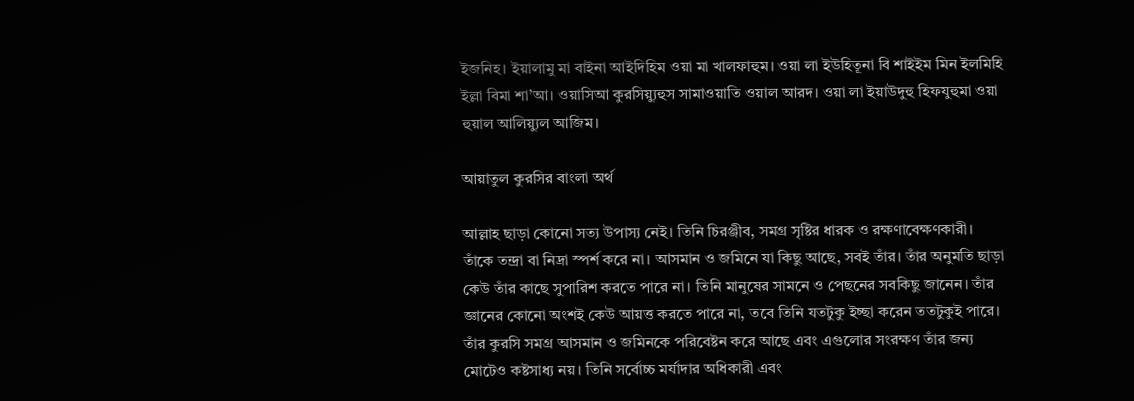ইজনিহ। ইয়ালামু মা বাইনা আইদিহিম ওয়া মা খালফাহুম। ওয়া লা ইউহিতূনা বি শাইইম মিন ইলমিহি ইল্লা বিমা শা’আ। ওয়াসিআ কুরসিয়্যুহুস সামাওয়াতি ওয়াল আরদ। ওয়া লা ইয়াউদুহু হিফযুহুমা ওয়া হুয়াল আলিয়্যুল আজিম।

আয়াতুল কুরসির বাংলা অর্থ

আল্লাহ ছাড়া কোনো সত্য উপাস্য নেই। তিনি চিরঞ্জীব, সমগ্র সৃষ্টির ধারক ও রক্ষণাবেক্ষণকারী। তাঁকে তন্দ্রা বা নিদ্রা স্পর্শ করে না। আসমান ও জমিনে যা কিছু আছে, সবই তাঁর। তাঁর অনুমতি ছাড়া কেউ তাঁর কাছে সুপারিশ করতে পারে না। তিনি মানুষের সামনে ও পেছনের সবকিছু জানেন। তাঁর জ্ঞানের কোনো অংশই কেউ আয়ত্ত করতে পারে না, তবে তিনি যতটুকু ইচ্ছা করেন ততটুকুই পারে। তাঁর কুরসি সমগ্র আসমান ও জমিনকে পরিবেষ্টন করে আছে এবং এগুলোর সংরক্ষণ তাঁর জন্য মোটেও কষ্টসাধ্য নয়। তিনি সর্বোচ্চ মর্যাদার অধিকারী এবং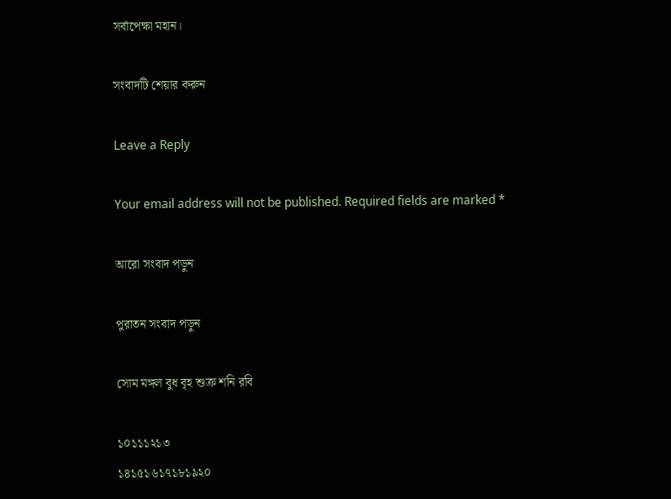সর্বাপেক্ষা মহান।

সংবাদটি শেয়ার করুন

Leave a Reply

Your email address will not be published. Required fields are marked *

আরো সংবাদ পড়ুন

পুরাতন সংবাদ পড়ুন

সোম মঙ্গল বুধ বৃহ শুক্র শনি রবি

১০১১১২১৩
১৪১৫১৬১৭১৮১৯২০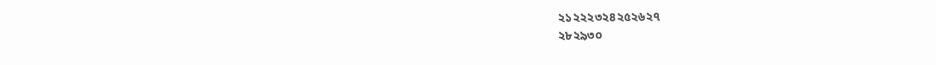২১২২২৩২৪২৫২৬২৭
২৮২৯৩০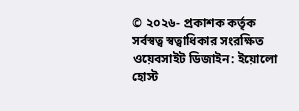© ২০২৬- প্রকাশক কর্তৃক সর্বস্বত্ব স্বত্বাধিকার সংরক্ষিত
ওয়েবসাইট ডিজাইন: ইয়োলো হোস্ট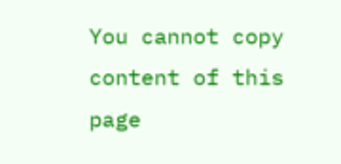You cannot copy content of this page